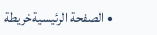• الصفحة الرئيسيةخريطة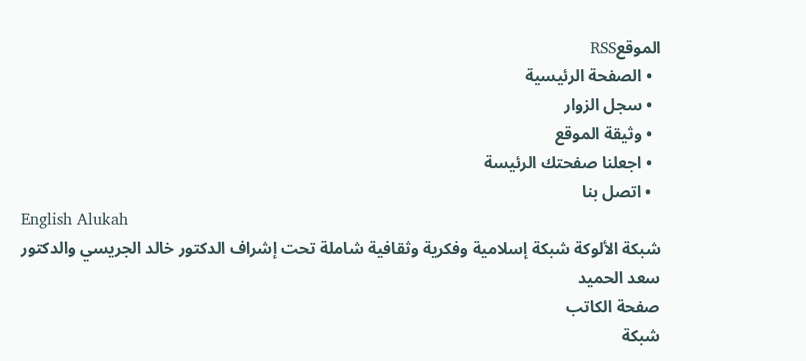الموقعRSS
  • الصفحة الرئيسية
  • سجل الزوار
  • وثيقة الموقع
  • اجعلنا صفحتك الرئيسة
  • اتصل بنا
English Alukah
شبكة الألوكة شبكة إسلامية وفكرية وثقافية شاملة تحت إشراف الدكتور خالد الجريسي والدكتور سعد الحميد
صفحة الكاتب
شبكة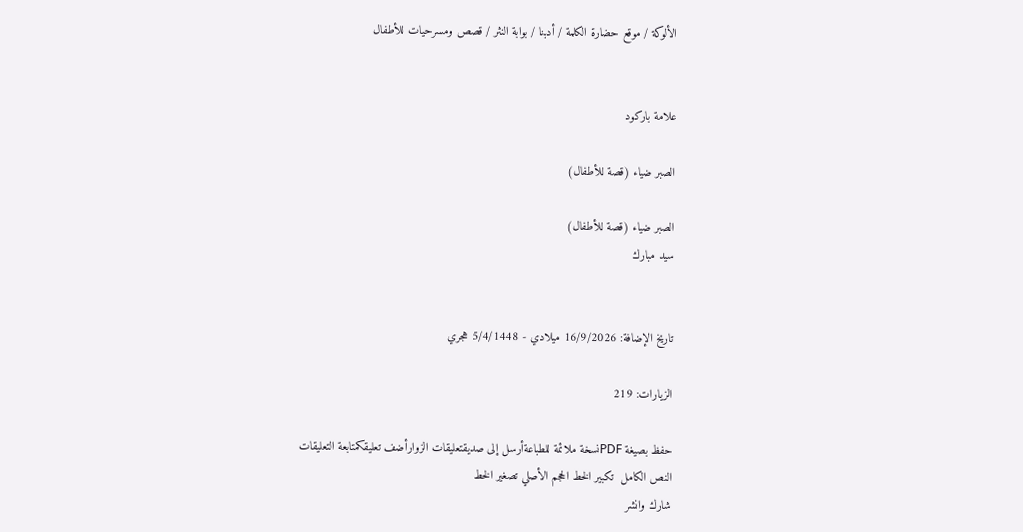الألوكة / موقع حضارة الكلمة / أدبنا / بوابة النثر / قصص ومسرحيات للأطفال


علامة باركود

الصبر ضياء (قصة للأطفال)

الصبر ضياء (قصة للأطفال)
سيد مبارك


تاريخ الإضافة: 16/9/2026 ميلادي - 5/4/1448 هجري

الزيارات: 219

حفظ بصيغة PDFنسخة ملائمة للطباعةأرسل إلى صديقتعليقات الزوارأضف تعليقكمتابعة التعليقات
النص الكامل  تكبير الخط الحجم الأصلي تصغير الخط
شارك وانشر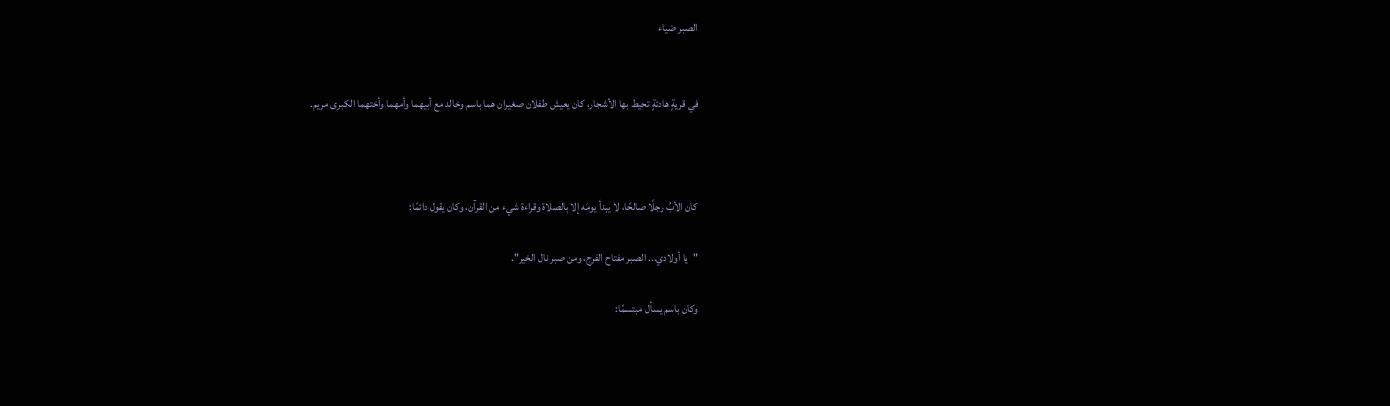الصبر ضياء


في قريةٍ هادئةٍ تحيط بها الأشجار، كان يعيش طفلان صغيران هما باسم وخالد مع أبيهما وأمهما وأختهما الكبرى مريم.



كان الأبُ رجلًا صالحًا، لا يبدأ يومَه إلا بالصلاة وقراءة شيء من القرآن، وكان يقول دائمًا:

"يا أولادي... الصبر مفتاح الفرج، ومن صبر نال الخير".

وكان باسم يسأل مبتسمًا: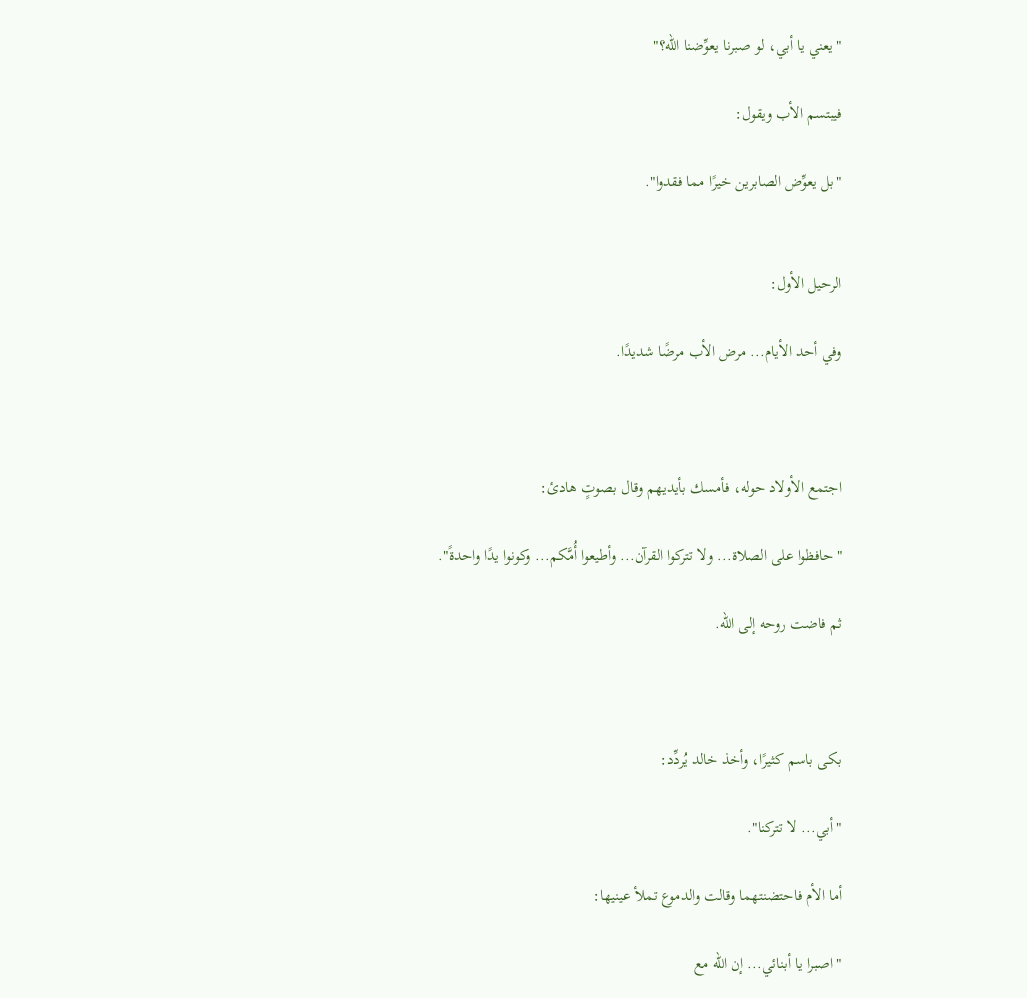"يعني يا أبي، لو صبرنا يعوِّضنا الله؟"

فيبتسم الأب ويقول:

"بل يعوِّض الصابرين خيرًا مما فقدوا".


الرحيل الأول:

وفي أحد الأيام... مرض الأب مرضًا شديدًا.



اجتمع الأولاد حوله، فأمسك بأيديهم وقال بصوتٍ هادئ:

"حافظوا على الصلاة... ولا تتركوا القرآن... وأطيعوا أُمَّكم... وكونوا يدًا واحدةً".

ثم فاضت روحه إلى الله.



بكى باسم كثيرًا، وأخذ خالد يُردِّد:

"أبي... لا تتركنا".

أما الأم فاحتضنتهما وقالت والدموع تملأ عينيها:

"اصبرا يا أبنائي... إن الله مع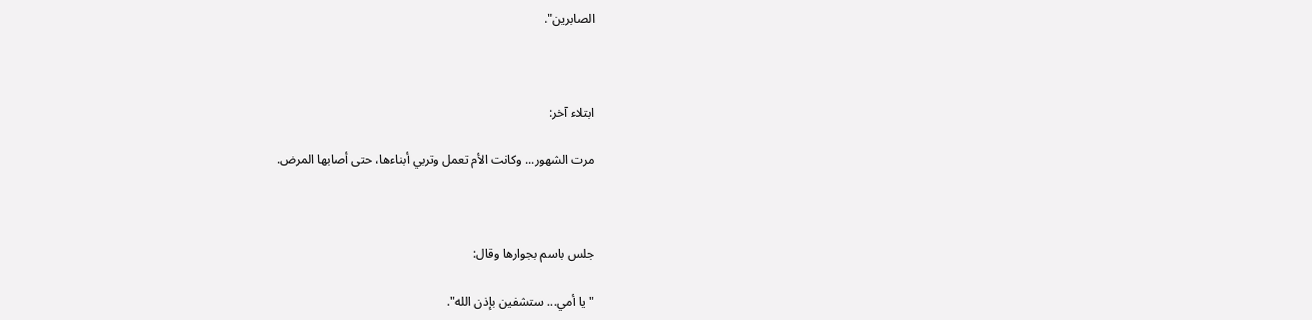الصابرين".



ابتلاء آخر:

مرت الشهور... وكانت الأم تعمل وتربي أبناءها، حتى أصابها المرض.



جلس باسم بجوارها وقال:

"يا أمي... ستشفين بإذن الله".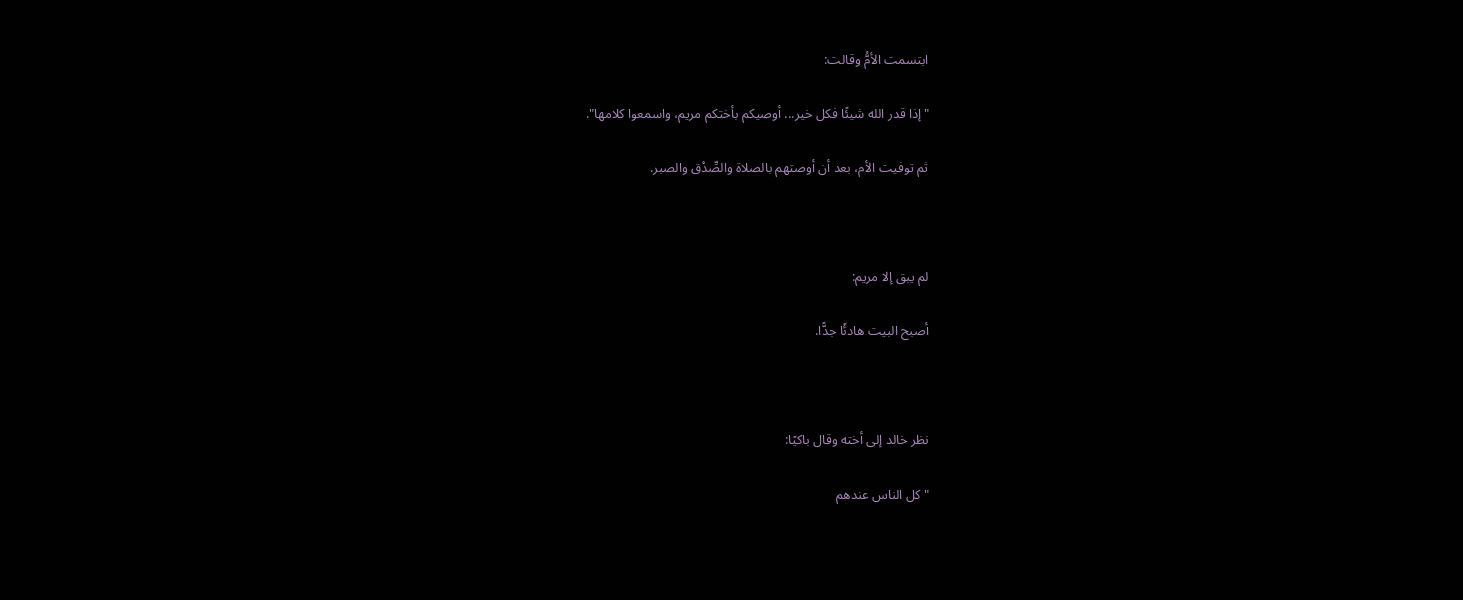ابتسمت الأمُّ وقالت:

"إذا قدر الله شيئًا فكل خير... أوصيكم بأختكم مريم، واسمعوا كلامها".

ثم توفيت الأم، بعد أن أوصتهم بالصلاة والصِّدْق والصبر.



لم يبق إلا مريم:

أصبح البيت هادئًا جدًّا.



نظر خالد إلى أخته وقال باكيًا:

"كل الناس عندهم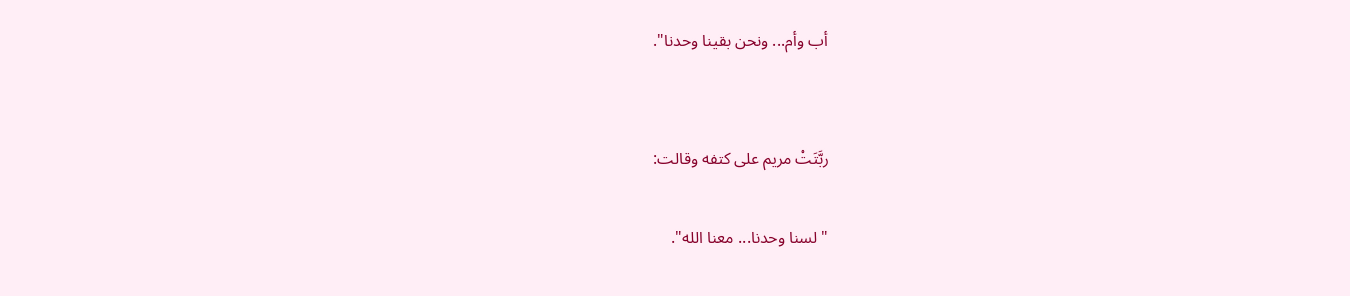أب وأم... ونحن بقينا وحدنا".


ربَّتَتْ مريم على كتفه وقالت:

"لسنا وحدنا... معنا الله".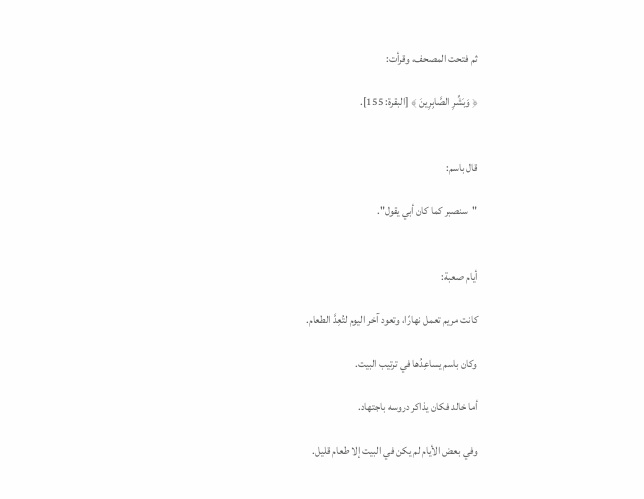ثم فتحت المصحف، وقرأت:

﴿ وَبَشِّرِ الصَّابِرِينَ ﴾ [البقرة: 155].


قال باسم:

"سنصبر كما كان أبي يقول".


أيام صعبة:

كانت مريم تعمل نهارًا، وتعود آخر اليوم لتُعِدَّ الطعام.

وكان باسم يساعِدُها في ترتيب البيت.

أما خالد فكان يذاكر دروسه باجتهاد.

وفي بعض الأيام لم يكن في البيت إلا طعام قليل.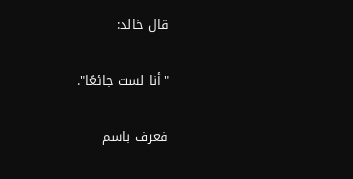قال خالد:

"أنا لست جائعًا".

فعرف باسم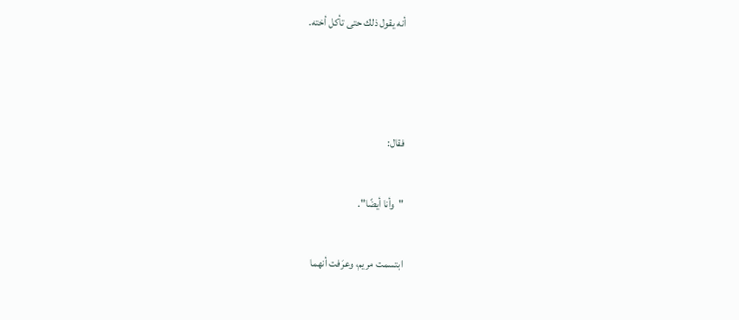أنه يقول ذلك حتى تأكل أخته.



فقال:

"وأنا أيضًا".

ابتسمت مريم، وعرَفت أنهما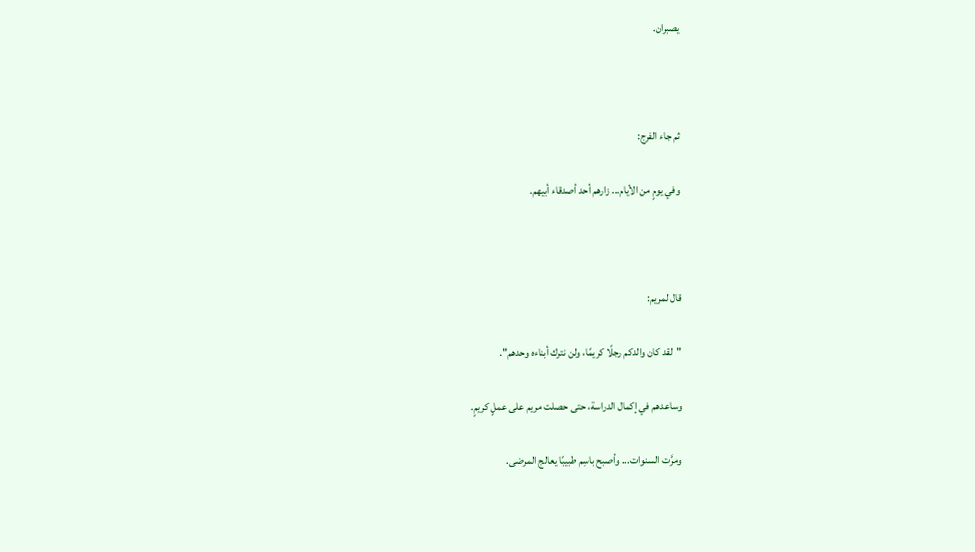يصبران.



ثم جاء الفرج:

وفي يومٍ من الأيام... زارهم أحد أصدقاء أبيهم.



قال لمريم:

"لقد كان والدكم رجلًا كريمًا، ولن نترك أبناءه وحدهم".

وساعدهم في إكمال الدراسة، حتى حصلت مريم على عملٍ كريمٍ.

ومرَّت السنوات... وأصبح باسِم طبيبًا يعالج المرضى.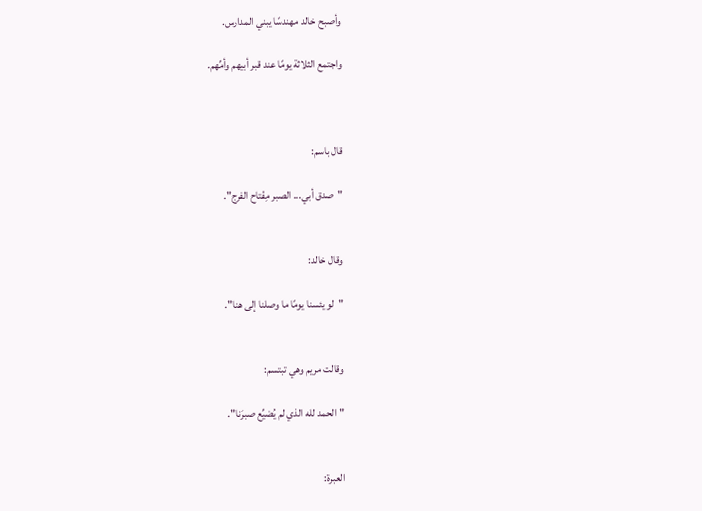وأصبح خالد مهندسًا يبني المدارس.

واجتمع الثلاثة يومًا عند قبر أبيهم وأمِّهم.



قال باسم:

"صدق أبي... الصبر مِفْتاح الفرج".


وقال خالد:

"لو يئسنا يومًا ما وصلنا إلى هنا".


وقالت مريم وهي تبتسم:

"الحمد لله الذي لم يُضيِّع صبرَنا".


العبرة: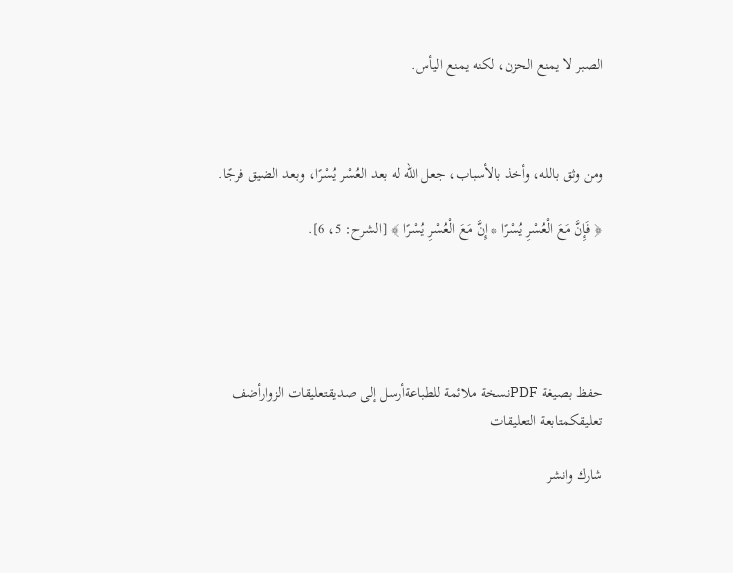الصبر لا يمنع الحزن، لكنه يمنع اليأس.



ومن وثق بالله، وأخذ بالأسباب، جعل الله له بعد العُسْر يُسْرًا، وبعد الضيق فرجًا.

﴿ فَإِنَّ مَعَ الْعُسْرِ يُسْرًا * إِنَّ مَعَ الْعُسْرِ يُسْرًا ﴾ [الشرح: 5، 6].





حفظ بصيغة PDFنسخة ملائمة للطباعةأرسل إلى صديقتعليقات الزوارأضف تعليقكمتابعة التعليقات

شارك وانشر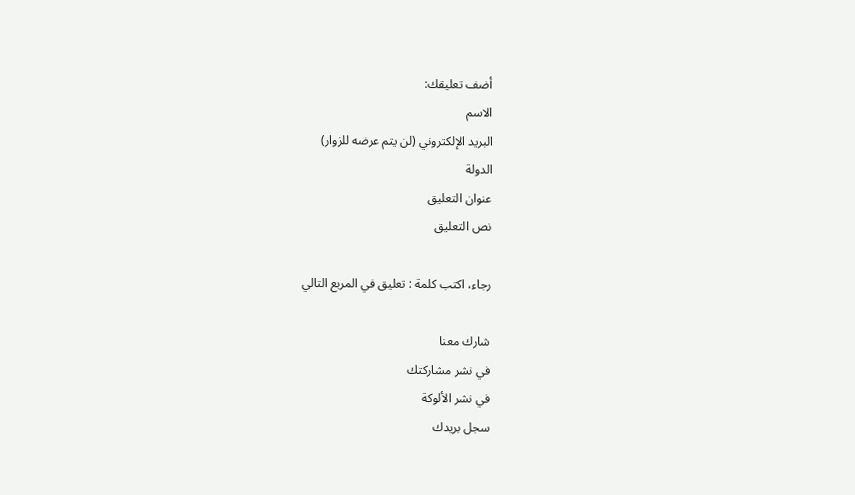أضف تعليقك:
الاسم
البريد الإلكتروني (لن يتم عرضه للزوار)
الدولة
عنوان التعليق
نص التعليق

رجاء، اكتب كلمة : تعليق في المربع التالي

شارك معنا
في نشر مشاركتك
في نشر الألوكة
سجل بريدك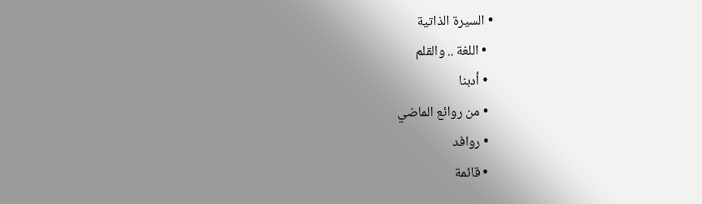• السيرة الذاتية
  • اللغة .. والقلم
  • أدبنا
  • من روائع الماضي
  • روافد
  • قائمة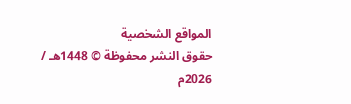المواقع الشخصية
حقوق النشر محفوظة © 1448هـ / 2026م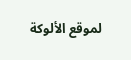لموقع الألوكة